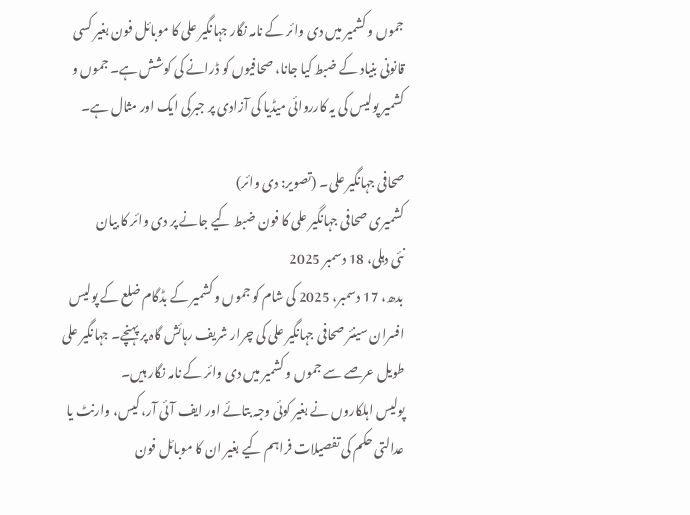جموں و کشمیر میں دی وائر کے نامہ نگار جہانگیر علی کا موبائل فون بغیر کسی قانونی بنیاد کے ضبط کیا جانا، صحافیوں کو ڈرانے کی کوشش ہے۔ جموں و کشمیر پولیس کی یہ کارروائی میڈیا کی آزادی پر جبرکی ایک اور مثال ہے۔

صحافی جہانگیر علی۔ (تصویر: دی وائر)
کشمیری صحافی جہانگیر علی کا فون ضبط کیے جانے پر دی وائر کا بیان
نئی دہلی، 18 دسمبر 2025
بدھ، 17 دسمبر، 2025 کی شام کو جموں و کشمیر کے بڈگام ضلع کے پولیس افسران سینئر صحافی جہانگیر علی کی چرار شریف رہائش گاہ پر پہنچے۔ جہانگیر علی طویل عرصے سے جموں و کشمیر میں دی وائر کے نامہ نگار ہیں۔
پولیس اہلکاروں نے بغیر کوئی وجہ بتائے اور ایف آئی آر، کیس، وارنٹ یا عدالتی حکم کی تفصیلات فراہم کیے بغیر ان کا موبائل فون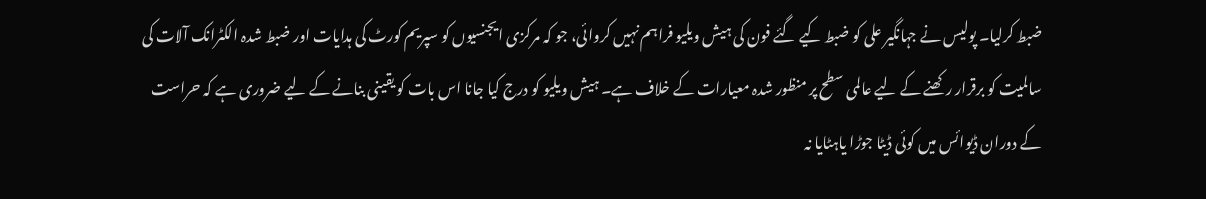ضبط کرلیا۔ پولیس نے جہانگیر علی کو ضبط کیے گئے فون کی ہیش ویلیو فراہم نہیں کروائی، جو کہ مرکزی ایجنسیوں کو سپریم کورٹ کی ہدایات اور ضبط شدہ الکٹرانک آلات کی سالمیت کو برقرار رکھنے کے لیے عالمی سطح پر منظور شدہ معیارات کے خلاف ہے۔ ہیش ویلیو کو درج کیا جانا اس بات کو یقینی بنانے کے لیے ضروری ہے کہ حراست کے دوران ڈیوائس میں کوئی ڈیٹا جوڑا یاہٹایا نہ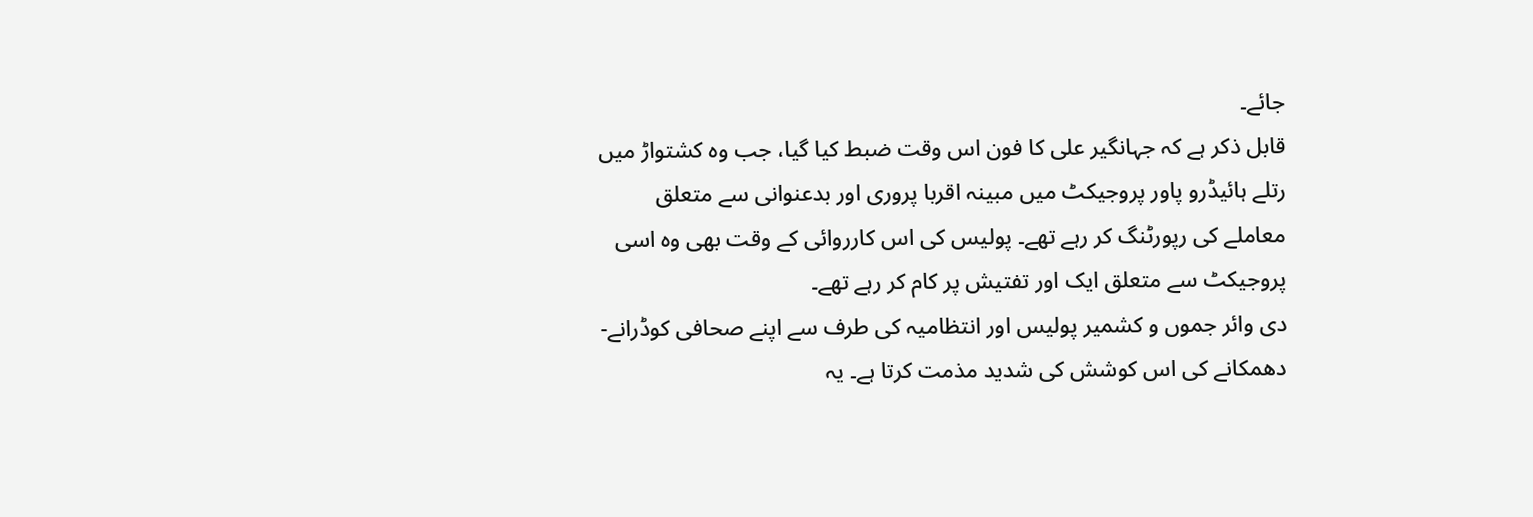جائے۔
قابل ذکر ہے کہ جہانگیر علی کا فون اس وقت ضبط کیا گیا، جب وہ کشتواڑ میں رتلے ہائیڈرو پاور پروجیکٹ میں مبینہ اقربا پروری اور بدعنوانی سے متعلق معاملے کی رپورٹنگ کر رہے تھے۔ پولیس کی اس کارروائی کے وقت بھی وہ اسی پروجیکٹ سے متعلق ایک اور تفتیش پر کام کر رہے تھے۔
دی وائر جموں و کشمیر پولیس اور انتظامیہ کی طرف سے اپنے صحافی کوڈرانے- دھمکانے کی اس کوشش کی شدید مذمت کرتا ہے۔ یہ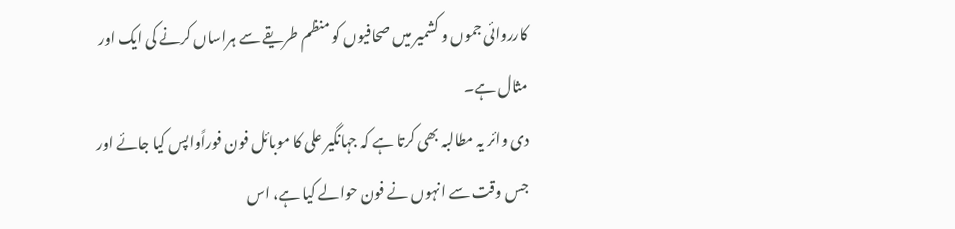کارروائی جموں و کشمیر میں صحافیوں کو منظم طریقے سے ہراساں کرنے کی ایک اور مثال ہے۔
دی وائر یہ مطالبہ بھی کرتا ہے کہ جہانگیر علی کا موبائل فون فوراًواپس کیا جائے اور جس وقت سے انہوں نے فون حوالے کیا ہے، اس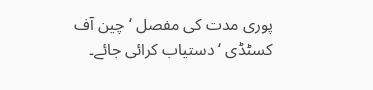پوری مدت کی مفصل ‘چین آف کسٹڈی ‘دستیاب کرائی جائے۔